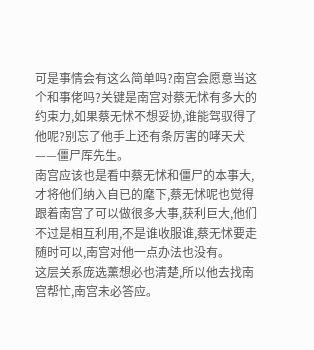可是事情会有这么简单吗?南宫会愿意当这个和事佬吗?关键是南宫对蔡无怵有多大的约束力,如果蔡无怵不想妥协,谁能驾驭得了他呢?别忘了他手上还有条厉害的哮天犬——僵尸厍先生。
南宫应该也是看中蔡无怵和僵尸的本事大,才将他们纳入自已的麾下,蔡无怵呢也觉得跟着南宫了可以做很多大事,获利巨大,他们不过是相互利用,不是谁收服谁,蔡无怵要走随时可以,南宫对他一点办法也没有。
这层关系庞选薰想必也清楚,所以他去找南宫帮忙,南宫未必答应。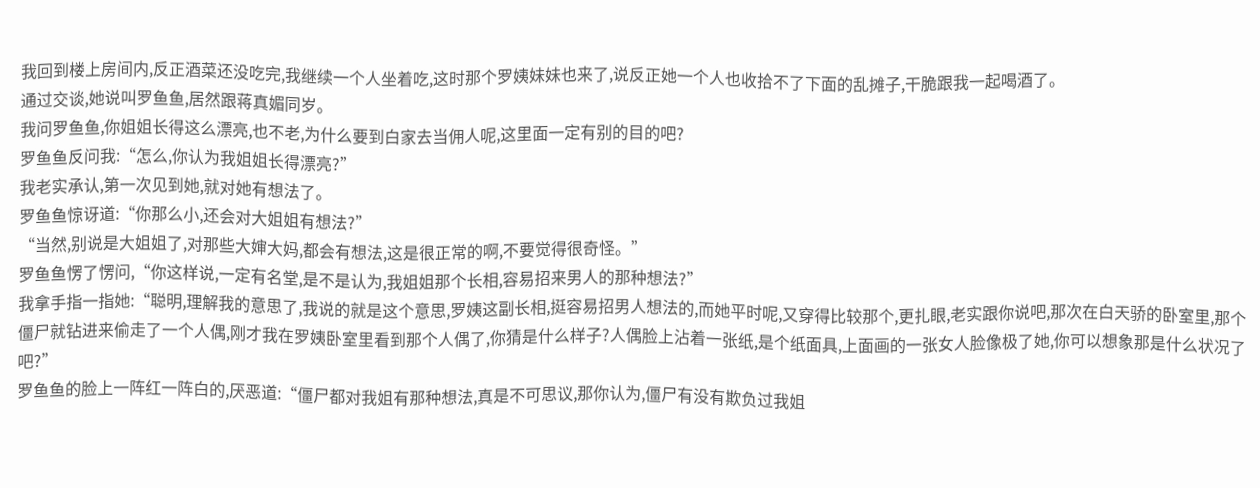我回到楼上房间内,反正酒菜还没吃完,我继续一个人坐着吃,这时那个罗姨妹妹也来了,说反正她一个人也收拾不了下面的乱摊子,干脆跟我一起喝酒了。
通过交谈,她说叫罗鱼鱼,居然跟蒋真媚同岁。
我问罗鱼鱼,你姐姐长得这么漂亮,也不老,为什么要到白家去当佣人呢,这里面一定有别的目的吧?
罗鱼鱼反问我:“怎么,你认为我姐姐长得漂亮?”
我老实承认,第一次见到她,就对她有想法了。
罗鱼鱼惊讶道:“你那么小,还会对大姐姐有想法?”
“当然,别说是大姐姐了,对那些大婶大妈,都会有想法,这是很正常的啊,不要觉得很奇怪。”
罗鱼鱼愣了愣问,“你这样说,一定有名堂,是不是认为,我姐姐那个长相,容易招来男人的那种想法?”
我拿手指一指她:“聪明,理解我的意思了,我说的就是这个意思,罗姨这副长相,挺容易招男人想法的,而她平时呢,又穿得比较那个,更扎眼,老实跟你说吧,那次在白天骄的卧室里,那个僵尸就钻进来偷走了一个人偶,刚才我在罗姨卧室里看到那个人偶了,你猜是什么样子?人偶脸上沾着一张纸,是个纸面具,上面画的一张女人脸像极了她,你可以想象那是什么状况了吧?”
罗鱼鱼的脸上一阵红一阵白的,厌恶道:“僵尸都对我姐有那种想法,真是不可思议,那你认为,僵尸有没有欺负过我姐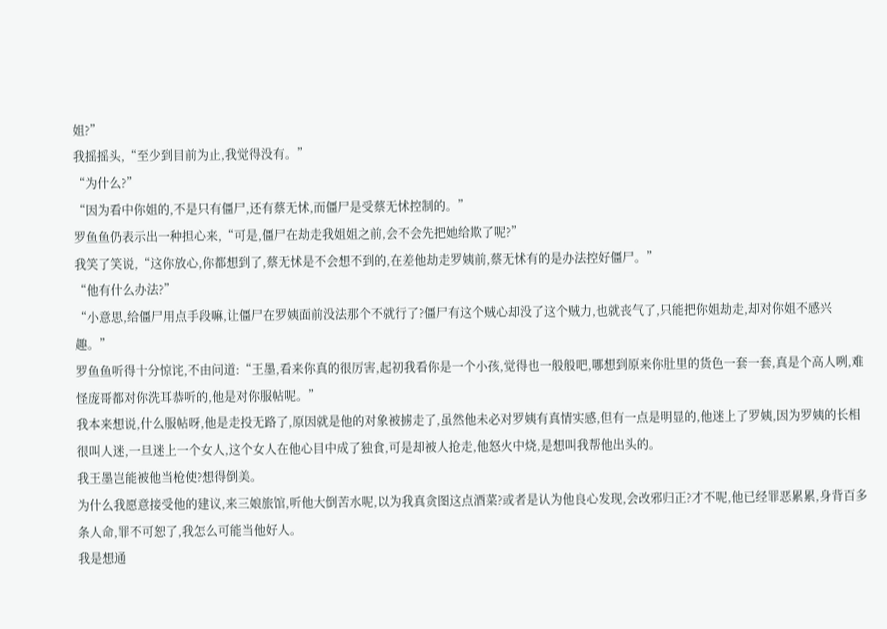姐?”
我摇摇头,“至少到目前为止,我觉得没有。”
“为什么?”
“因为看中你姐的,不是只有僵尸,还有蔡无怵,而僵尸是受蔡无怵控制的。”
罗鱼鱼仍表示出一种担心来,“可是,僵尸在劫走我姐姐之前,会不会先把她给欺了呢?”
我笑了笑说,“这你放心,你都想到了,蔡无怵是不会想不到的,在差他劫走罗姨前,蔡无怵有的是办法控好僵尸。”
“他有什么办法?”
“小意思,给僵尸用点手段嘛,让僵尸在罗姨面前没法那个不就行了?僵尸有这个贼心却没了这个贼力,也就丧气了,只能把你姐劫走,却对你姐不感兴趣。”
罗鱼鱼听得十分惊诧,不由问道:“王墨,看来你真的很厉害,起初我看你是一个小孩,觉得也一般般吧,哪想到原来你肚里的货色一套一套,真是个高人咧,难怪庞哥都对你洗耳恭听的,他是对你服帖呢。”
我本来想说,什么服帖呀,他是走投无路了,原因就是他的对象被掳走了,虽然他未必对罗姨有真情实感,但有一点是明显的,他迷上了罗姨,因为罗姨的长相很叫人迷,一旦迷上一个女人,这个女人在他心目中成了独食,可是却被人抢走,他怒火中烧,是想叫我帮他出头的。
我王墨岂能被他当枪使?想得倒美。
为什么我愿意接受他的建议,来三娘旅馆,听他大倒苦水呢,以为我真贪图这点酒菜?或者是认为他良心发现,会改邪归正?才不呢,他已经罪恶累累,身背百多条人命,罪不可恕了,我怎么可能当他好人。
我是想通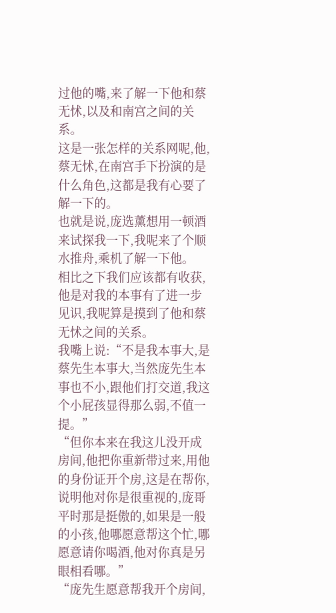过他的嘴,来了解一下他和蔡无怵,以及和南宫之间的关系。
这是一张怎样的关系网呢,他,蔡无怵,在南宫手下扮演的是什么角色,这都是我有心要了解一下的。
也就是说,庞选薰想用一顿酒来试探我一下,我呢来了个顺水推舟,乘机了解一下他。
相比之下我们应该都有收获,他是对我的本事有了进一步见识,我呢算是摸到了他和蔡无怵之间的关系。
我嘴上说:“不是我本事大,是蔡先生本事大,当然庞先生本事也不小,跟他们打交道,我这个小屁孩显得那么弱,不值一提。”
“但你本来在我这儿没开成房间,他把你重新带过来,用他的身份证开个房,这是在帮你,说明他对你是很重视的,庞哥平时那是挺傲的,如果是一般的小孩,他哪愿意帮这个忙,哪愿意请你喝酒,他对你真是另眼相看哪。”
“庞先生愿意帮我开个房间,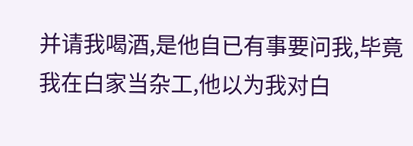并请我喝酒,是他自已有事要问我,毕竟我在白家当杂工,他以为我对白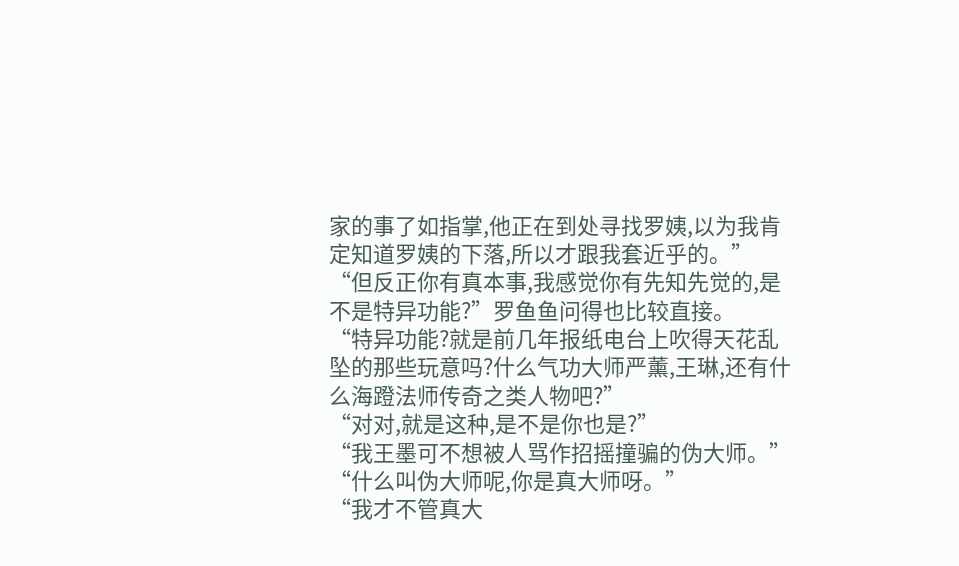家的事了如指掌,他正在到处寻找罗姨,以为我肯定知道罗姨的下落,所以才跟我套近乎的。”
“但反正你有真本事,我感觉你有先知先觉的,是不是特异功能?”罗鱼鱼问得也比较直接。
“特异功能?就是前几年报纸电台上吹得天花乱坠的那些玩意吗?什么气功大师严薰,王琳,还有什么海蹬法师传奇之类人物吧?”
“对对,就是这种,是不是你也是?”
“我王墨可不想被人骂作招摇撞骗的伪大师。”
“什么叫伪大师呢,你是真大师呀。”
“我才不管真大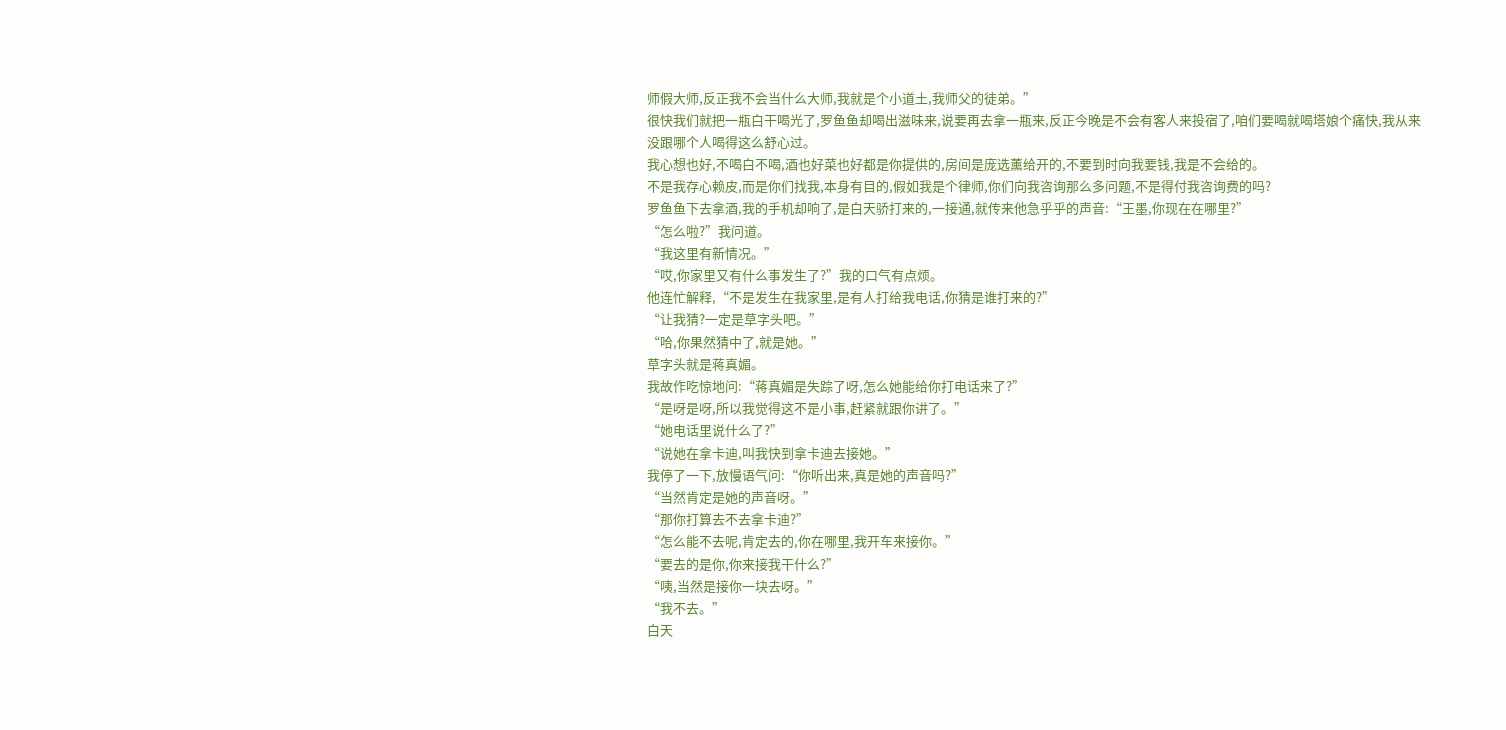师假大师,反正我不会当什么大师,我就是个小道土,我师父的徒弟。”
很快我们就把一瓶白干喝光了,罗鱼鱼却喝出滋味来,说要再去拿一瓶来,反正今晚是不会有客人来投宿了,咱们要喝就喝塔娘个痛快,我从来没跟哪个人喝得这么舒心过。
我心想也好,不喝白不喝,酒也好菜也好都是你提供的,房间是庞选薰给开的,不要到时向我要钱,我是不会给的。
不是我存心赖皮,而是你们找我,本身有目的,假如我是个律师,你们向我咨询那么多问题,不是得付我咨询费的吗?
罗鱼鱼下去拿酒,我的手机却响了,是白天骄打来的,一接通,就传来他急乎乎的声音:“王墨,你现在在哪里?”
“怎么啦?”我问道。
“我这里有新情况。”
“哎,你家里又有什么事发生了?”我的口气有点烦。
他连忙解释,“不是发生在我家里,是有人打给我电话,你猜是谁打来的?”
“让我猜?一定是草字头吧。”
“哈,你果然猜中了,就是她。”
草字头就是蒋真媚。
我故作吃惊地问:“蒋真媚是失踪了呀,怎么她能给你打电话来了?”
“是呀是呀,所以我觉得这不是小事,赶紧就跟你讲了。”
“她电话里说什么了?”
“说她在拿卡迪,叫我快到拿卡迪去接她。”
我停了一下,放慢语气问:“你听出来,真是她的声音吗?”
“当然肯定是她的声音呀。”
“那你打算去不去拿卡迪?”
“怎么能不去呢,肯定去的,你在哪里,我开车来接你。”
“要去的是你,你来接我干什么?”
“咦,当然是接你一块去呀。”
“我不去。”
白天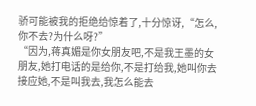骄可能被我的拒绝给惊着了,十分惊讶,“怎么,你不去?为什么呀?”
“因为,蒋真媚是你女朋友吧,不是我王墨的女朋友,她打电话的是给你,不是打给我,她叫你去接应她,不是叫我去,我怎么能去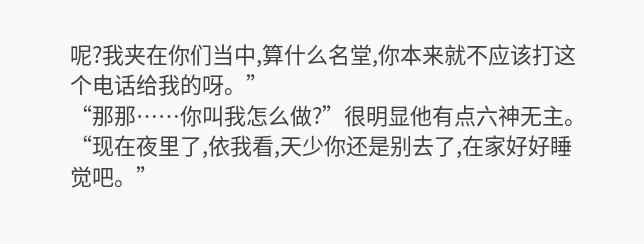呢?我夹在你们当中,算什么名堂,你本来就不应该打这个电话给我的呀。”
“那那……你叫我怎么做?”很明显他有点六神无主。
“现在夜里了,依我看,天少你还是别去了,在家好好睡觉吧。”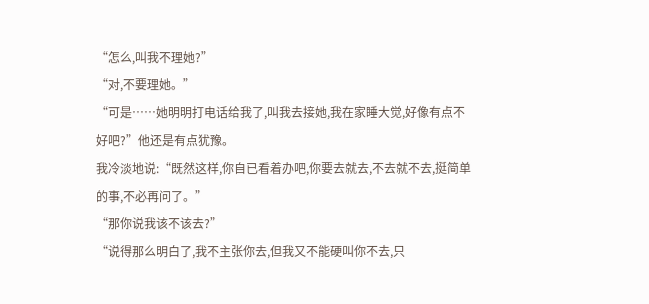“怎么,叫我不理她?”
“对,不要理她。”
“可是……她明明打电话给我了,叫我去接她,我在家睡大觉,好像有点不好吧?”他还是有点犹豫。
我冷淡地说:“既然这样,你自已看着办吧,你要去就去,不去就不去,挺简单的事,不必再问了。”
“那你说我该不该去?”
“说得那么明白了,我不主张你去,但我又不能硬叫你不去,只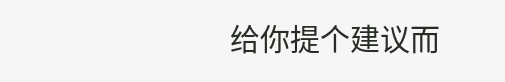给你提个建议而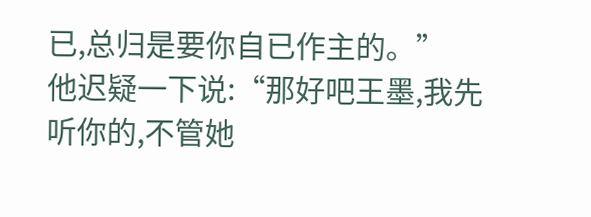已,总归是要你自已作主的。”
他迟疑一下说:“那好吧王墨,我先听你的,不管她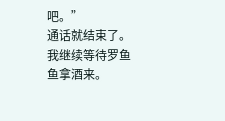吧。”
通话就结束了。
我继续等待罗鱼鱼拿酒来。